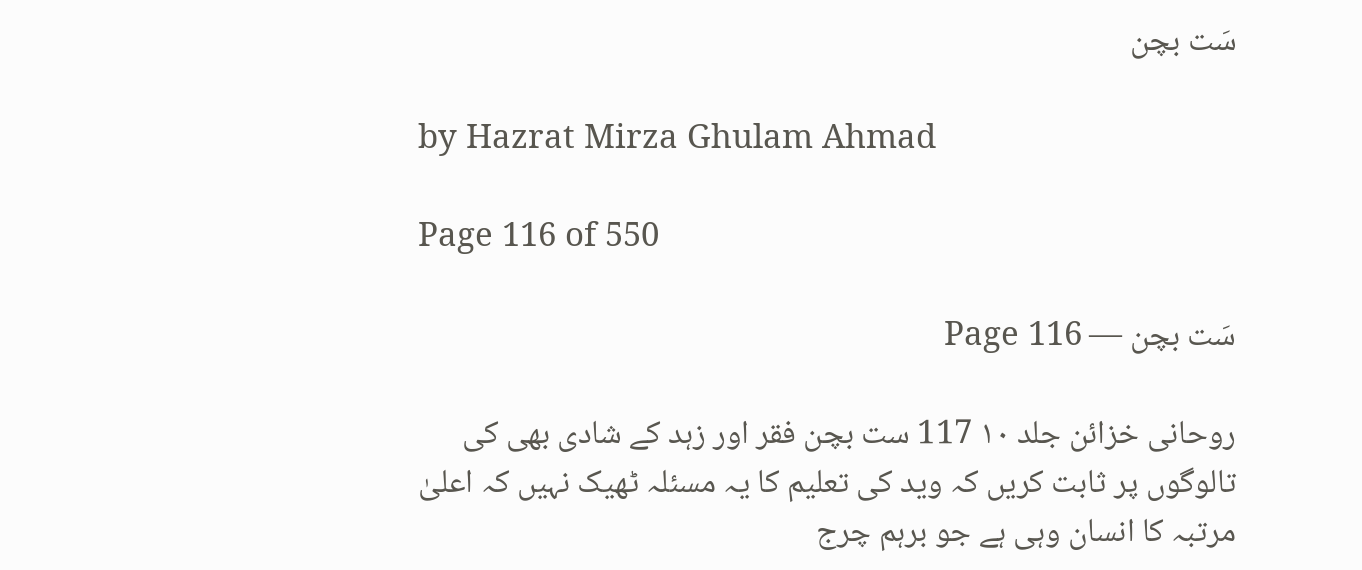سَت بچن

by Hazrat Mirza Ghulam Ahmad

Page 116 of 550

سَت بچن — Page 116

روحانی خزائن جلد ۱۰ 117 ست بچن فقر اور زہد کے شادی بھی کی تالوگوں پر ثابت کریں کہ وید کی تعلیم کا یہ مسئلہ ٹھیک نہیں کہ اعلیٰ مرتبہ کا انسان وہی ہے جو برہم چرج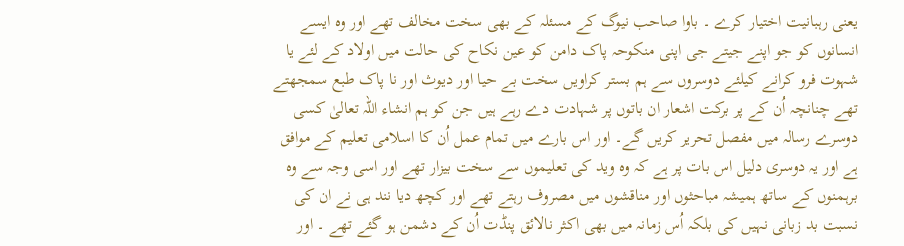یعنی رہبانیت اختیار کرے ۔ باوا صاحب نیوگ کے مسئلہ کے بھی سخت مخالف تھے اور وہ ایسے انسانوں کو جو اپنے جیتے جی اپنی منکوحہ پاک دامن کو عین نکاح کی حالت میں اولاد کے لئے یا شہوت فرو کرانے کیلئے دوسروں سے ہم بستر کراویں سخت بے حیا اور دیوث اور نا پاک طبع سمجھتے تھے چنانچہ اُن کے پر برکت اشعار ان باتوں پر شہادت دے رہے ہیں جن کو ہم انشاء اللہ تعالیٰ کسی دوسرے رسالہ میں مفصل تحریر کریں گے۔ اور اس بارے میں تمام عمل اُن کا اسلامی تعلیم کے موافق ہے اور یہ دوسری دلیل اس بات پر ہے کہ وہ وید کی تعلیموں سے سخت بیزار تھے اور اسی وجہ سے وہ برہمنوں کے ساتھ ہمیشہ مباحثوں اور مناقشوں میں مصروف رہتے تھے اور کچھ دیا نند ہی نے ان کی نسبت بد زبانی نہیں کی بلکہ اُس زمانہ میں بھی اکثر نالائق پنڈت اُن کے دشمن ہو گئے تھے ۔ اور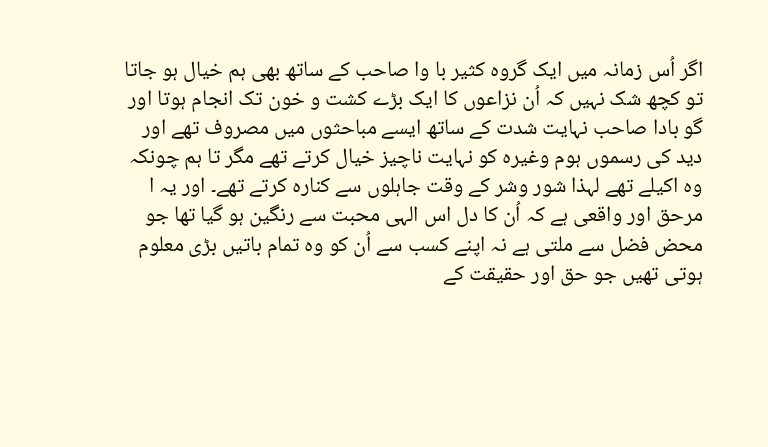اگر اُس زمانہ میں ایک گروہ کثیر با وا صاحب کے ساتھ بھی ہم خیال ہو جاتا تو کچھ شک نہیں کہ اُن نزاعوں کا ایک بڑے کشت و خون تک انجام ہوتا اور گو بادا صاحب نہایت شدت کے ساتھ ایسے مباحثوں میں مصروف تھے اور دید کی رسموں ہوم وغیرہ کو نہایت ناچیز خیال کرتے تھے مگر تا ہم چونکہ وہ اکیلے تھے لہذا شور وشر کے وقت جاہلوں سے کنارہ کرتے تھے۔ اور یہ ا مرحق اور واقعی ہے کہ اُن کا دل اس الہی محبت سے رنگین ہو گیا تھا جو محض فضل سے ملتی ہے نہ اپنے کسب سے اُن کو وہ تمام باتیں بڑی معلوم ہوتی تھیں جو حق اور حقیقت کے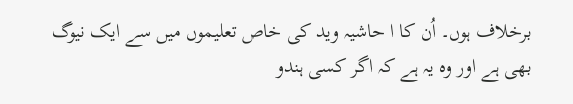برخلاف ہوں۔ اُن کا ا حاشیہ وید کی خاص تعلیموں میں سے ایک نیوگ بھی ہے اور وہ یہ ہے کہ اگر کسی ہندو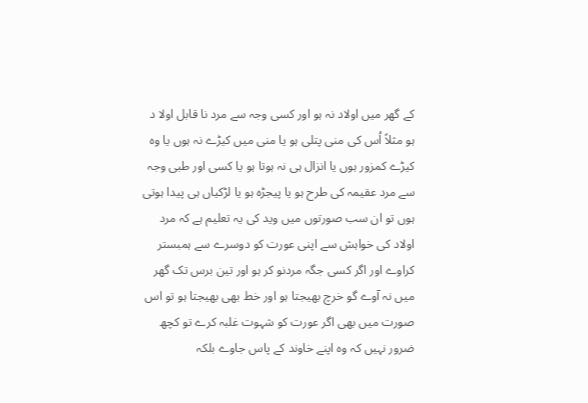کے گھر میں اولاد نہ ہو اور کسی وجہ سے مرد نا قابل اولا د ہو مثلاً اُس کی منی پتلی ہو یا منی میں کیڑے نہ ہوں یا وہ کیڑے کمزور ہوں یا انزال ہی نہ ہوتا ہو یا کسی اور طبی وجہ سے مرد عقیمہ کی طرح ہو یا پیجڑہ ہو یا لڑکیاں ہی پیدا ہوتی ہوں تو ان سب صورتوں میں وید کی یہ تعلیم ہے کہ مرد اولاد کی خواہش سے اپنی عورت کو دوسرے سے ہمبستر کراوے اور اگر کسی جگہ مردنو کر ہو اور تین برس تک گھر میں نہ آوے گو خرچ بھیجتا ہو اور خط بھی بھیجتا ہو تو اس صورت میں بھی اگر عورت کو شہوت غلبہ کرے تو کچھ ضرور نہیں کہ وہ اپنے خاوند کے پاس جاوے بلکہ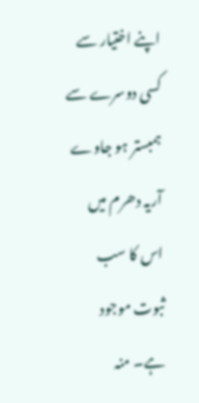اپنے اختیار سے کسی دوسرے سے ہمبستر ہو جاوے آریہ دھرم میں اس کا سب ثبوت موجود ہے۔ منہ